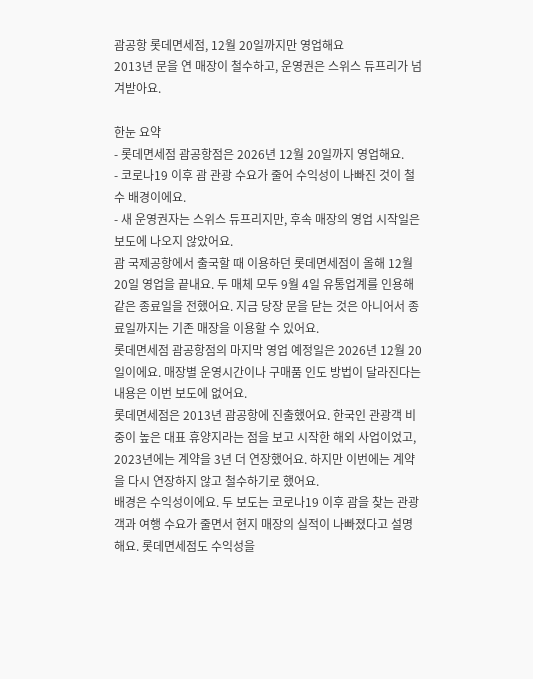괌공항 롯데면세점, 12월 20일까지만 영업해요
2013년 문을 연 매장이 철수하고, 운영권은 스위스 듀프리가 넘겨받아요.

한눈 요약
- 롯데면세점 괌공항점은 2026년 12월 20일까지 영업해요.
- 코로나19 이후 괌 관광 수요가 줄어 수익성이 나빠진 것이 철수 배경이에요.
- 새 운영권자는 스위스 듀프리지만, 후속 매장의 영업 시작일은 보도에 나오지 않았어요.
괌 국제공항에서 출국할 때 이용하던 롯데면세점이 올해 12월 20일 영업을 끝내요. 두 매체 모두 9월 4일 유통업계를 인용해 같은 종료일을 전했어요. 지금 당장 문을 닫는 것은 아니어서 종료일까지는 기존 매장을 이용할 수 있어요.
롯데면세점 괌공항점의 마지막 영업 예정일은 2026년 12월 20일이에요. 매장별 운영시간이나 구매품 인도 방법이 달라진다는 내용은 이번 보도에 없어요.
롯데면세점은 2013년 괌공항에 진출했어요. 한국인 관광객 비중이 높은 대표 휴양지라는 점을 보고 시작한 해외 사업이었고, 2023년에는 계약을 3년 더 연장했어요. 하지만 이번에는 계약을 다시 연장하지 않고 철수하기로 했어요.
배경은 수익성이에요. 두 보도는 코로나19 이후 괌을 찾는 관광객과 여행 수요가 줄면서 현지 매장의 실적이 나빠졌다고 설명해요. 롯데면세점도 수익성을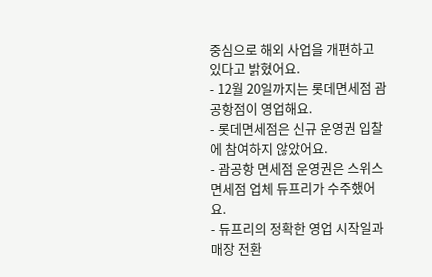중심으로 해외 사업을 개편하고 있다고 밝혔어요.
- 12월 20일까지는 롯데면세점 괌공항점이 영업해요.
- 롯데면세점은 신규 운영권 입찰에 참여하지 않았어요.
- 괌공항 면세점 운영권은 스위스 면세점 업체 듀프리가 수주했어요.
- 듀프리의 정확한 영업 시작일과 매장 전환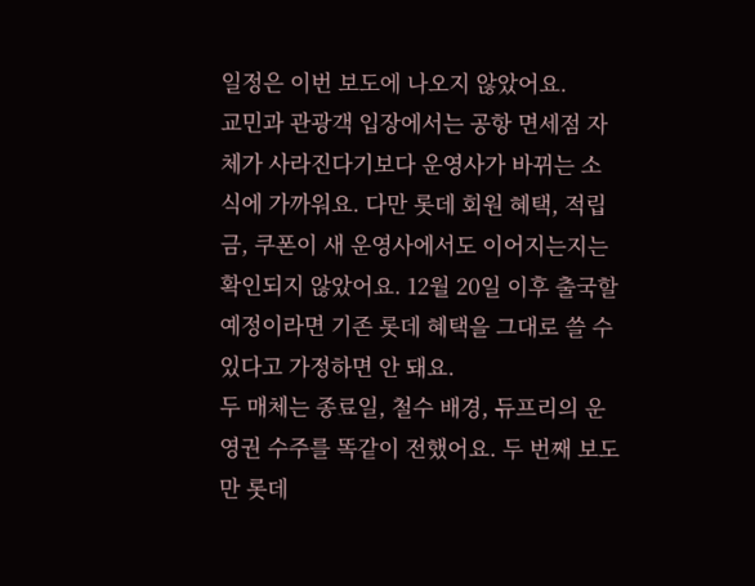일정은 이번 보도에 나오지 않았어요.
교민과 관광객 입장에서는 공항 면세점 자체가 사라진다기보다 운영사가 바뀌는 소식에 가까워요. 다만 롯데 회원 혜택, 적립금, 쿠폰이 새 운영사에서도 이어지는지는 확인되지 않았어요. 12월 20일 이후 출국할 예정이라면 기존 롯데 혜택을 그대로 쓸 수 있다고 가정하면 안 돼요.
두 매체는 종료일, 철수 배경, 듀프리의 운영권 수주를 똑같이 전했어요. 두 번째 보도만 롯데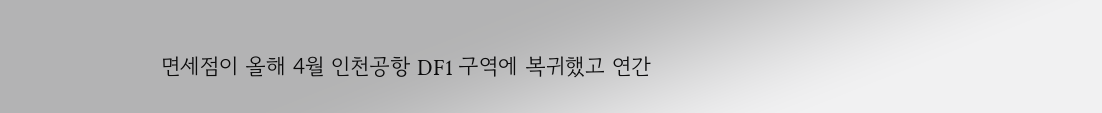면세점이 올해 4월 인천공항 DF1 구역에 복귀했고 연간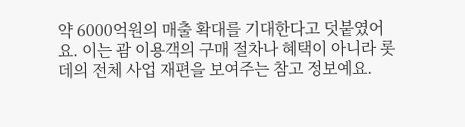약 6000억원의 매출 확대를 기대한다고 덧붙였어요. 이는 괌 이용객의 구매 절차나 혜택이 아니라 롯데의 전체 사업 재편을 보여주는 참고 정보예요.